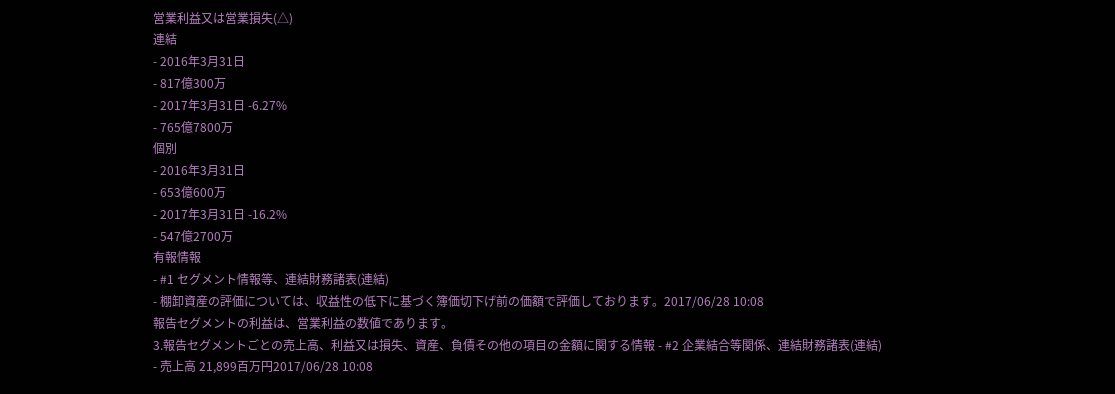営業利益又は営業損失(△)
連結
- 2016年3月31日
- 817億300万
- 2017年3月31日 -6.27%
- 765億7800万
個別
- 2016年3月31日
- 653億600万
- 2017年3月31日 -16.2%
- 547億2700万
有報情報
- #1 セグメント情報等、連結財務諸表(連結)
- 棚卸資産の評価については、収益性の低下に基づく簿価切下げ前の価額で評価しております。2017/06/28 10:08
報告セグメントの利益は、営業利益の数値であります。
3.報告セグメントごとの売上高、利益又は損失、資産、負債その他の項目の金額に関する情報 - #2 企業結合等関係、連結財務諸表(連結)
- 売上高 21,899百万円2017/06/28 10:08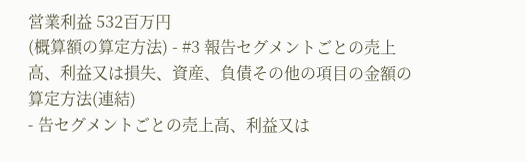営業利益 532百万円
(概算額の算定方法) - #3 報告セグメントごとの売上高、利益又は損失、資産、負債その他の項目の金額の算定方法(連結)
- 告セグメントごとの売上高、利益又は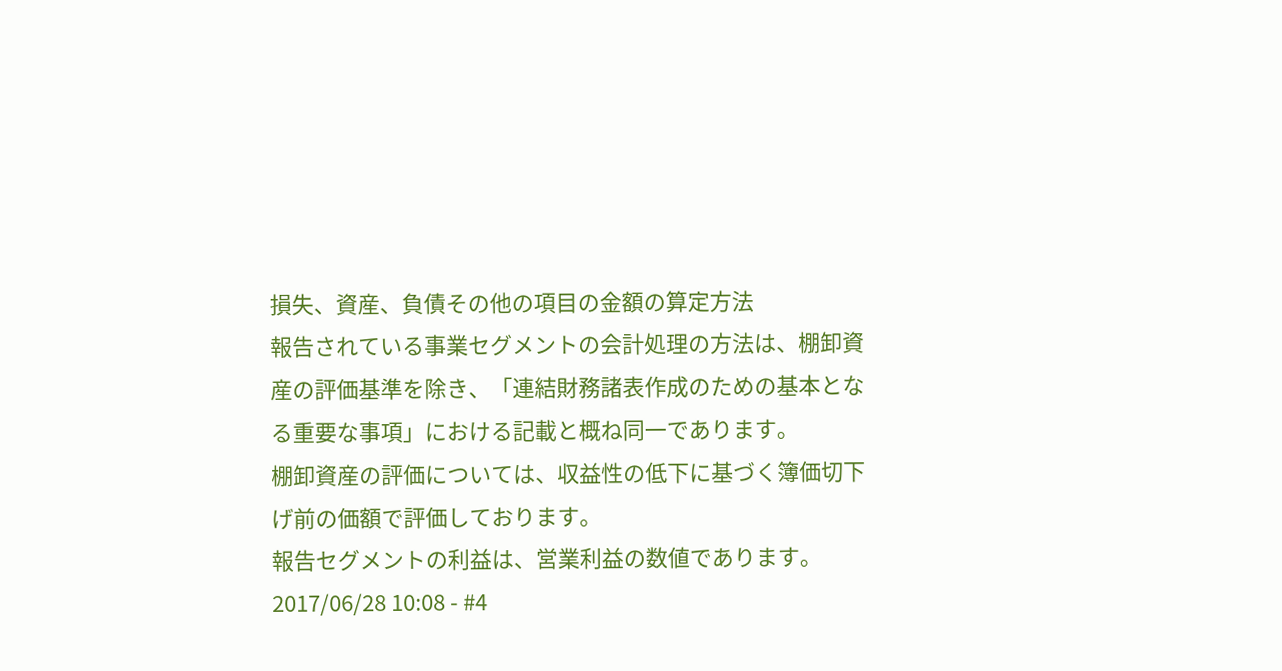損失、資産、負債その他の項目の金額の算定方法
報告されている事業セグメントの会計処理の方法は、棚卸資産の評価基準を除き、「連結財務諸表作成のための基本となる重要な事項」における記載と概ね同一であります。
棚卸資産の評価については、収益性の低下に基づく簿価切下げ前の価額で評価しております。
報告セグメントの利益は、営業利益の数値であります。2017/06/28 10:08 - #4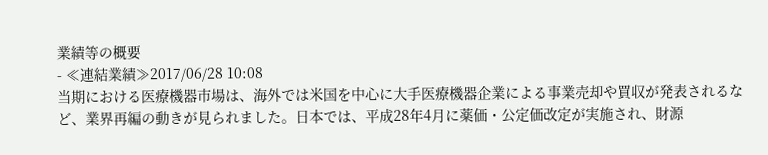業績等の概要
- ≪連結業績≫2017/06/28 10:08
当期における医療機器市場は、海外では米国を中心に大手医療機器企業による事業売却や買収が発表されるなど、業界再編の動きが見られました。日本では、平成28年4月に薬価・公定価改定が実施され、財源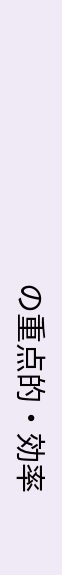の重点的・効率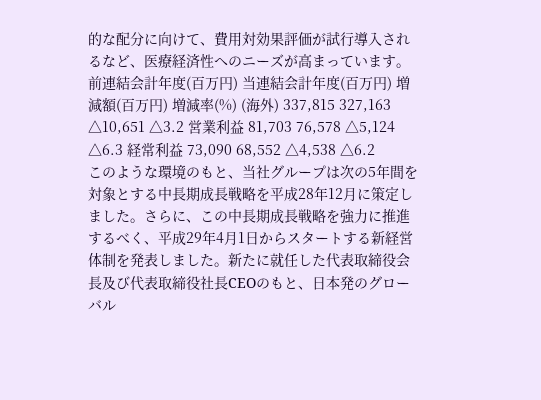的な配分に向けて、費用対効果評価が試行導入されるなど、医療経済性へのニーズが高まっています。前連結会計年度(百万円) 当連結会計年度(百万円) 増減額(百万円) 増減率(%) (海外) 337,815 327,163 △10,651 △3.2 営業利益 81,703 76,578 △5,124 △6.3 経常利益 73,090 68,552 △4,538 △6.2
このような環境のもと、当社グループは次の5年間を対象とする中長期成長戦略を平成28年12月に策定しました。さらに、この中長期成長戦略を強力に推進するべく、平成29年4月1日からスタートする新経営体制を発表しました。新たに就任した代表取締役会長及び代表取締役社長CEOのもと、日本発のグローバル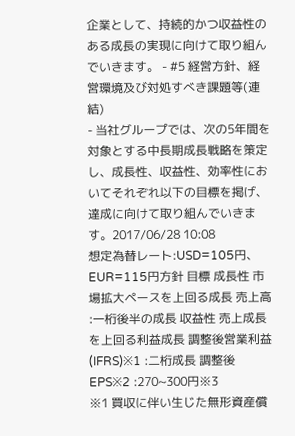企業として、持続的かつ収益性のある成長の実現に向けて取り組んでいきます。 - #5 経営方針、経営環境及び対処すべき課題等(連結)
- 当社グループでは、次の5年間を対象とする中長期成長戦略を策定し、成長性、収益性、効率性においてそれぞれ以下の目標を掲げ、達成に向けて取り組んでいきます。2017/06/28 10:08
想定為替レート:USD=105円、EUR=115円方針 目標 成長性 市場拡大ペースを上回る成長 売上高 :一桁後半の成長 収益性 売上成長を上回る利益成長 調整後営業利益(IFRS)※1 :二桁成長 調整後EPS※2 :270~300円※3
※1 買収に伴い生じた無形資産償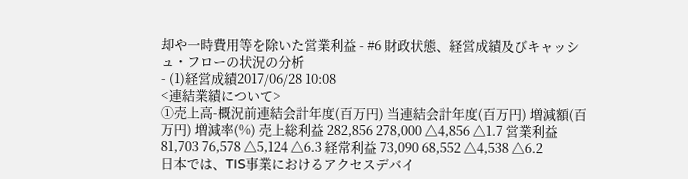却や一時費用等を除いた営業利益 - #6 財政状態、経営成績及びキャッシュ・フローの状況の分析
- (1)経営成績2017/06/28 10:08
<連結業績について>
①売上高-概況前連結会計年度(百万円) 当連結会計年度(百万円) 増減額(百万円) 増減率(%) 売上総利益 282,856 278,000 △4,856 △1.7 営業利益 81,703 76,578 △5,124 △6.3 経常利益 73,090 68,552 △4,538 △6.2
日本では、TIS事業におけるアクセスデバイ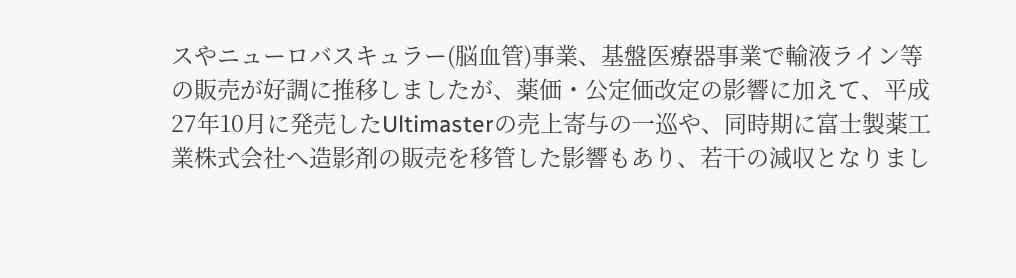スやニューロバスキュラー(脳血管)事業、基盤医療器事業で輸液ライン等の販売が好調に推移しましたが、薬価・公定価改定の影響に加えて、平成27年10月に発売したUltimasterの売上寄与の一巡や、同時期に富士製薬工業株式会社へ造影剤の販売を移管した影響もあり、若干の減収となりまし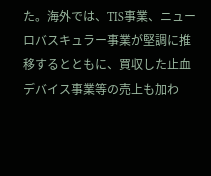た。海外では、TIS事業、ニューロバスキュラー事業が堅調に推移するとともに、買収した止血デバイス事業等の売上も加わ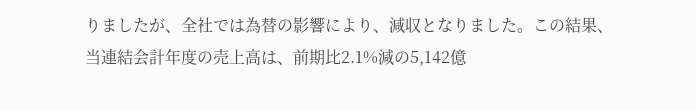りましたが、全社では為替の影響により、減収となりました。この結果、当連結会計年度の売上高は、前期比2.1%減の5,142億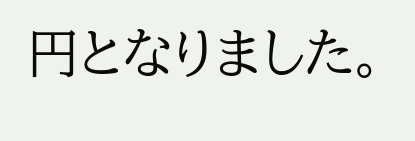円となりました。